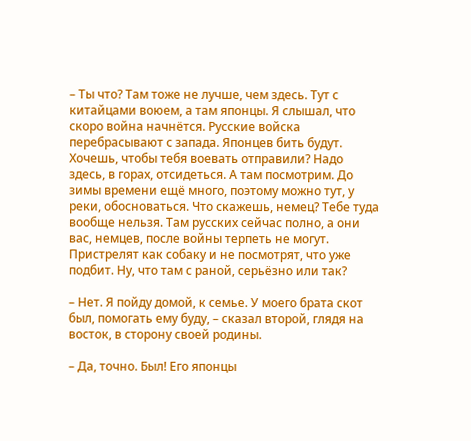– Ты что? Там тоже не лучше, чем здесь. Тут с китайцами воюем, а там японцы. Я слышал, что скоро война начнётся. Русские войска перебрасывают с запада. Японцев бить будут. Хочешь, чтобы тебя воевать отправили? Надо здесь, в горах, отсидеться. А там посмотрим. До зимы времени ещё много, поэтому можно тут, у реки, обосноваться. Что скажешь, немец? Тебе туда вообще нельзя. Там русских сейчас полно, а они вас, немцев, после войны терпеть не могут. Пристрелят как собаку и не посмотрят, что уже подбит. Ну, что там с раной, серьёзно или так?

– Нет. Я пойду домой, к семье. У моего брата скот был, помогать ему буду, – сказал второй, глядя на восток, в сторону своей родины.

– Да, точно. Был! Его японцы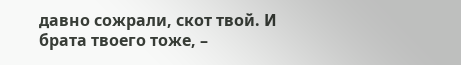давно сожрали, скот твой. И брата твоего тоже, –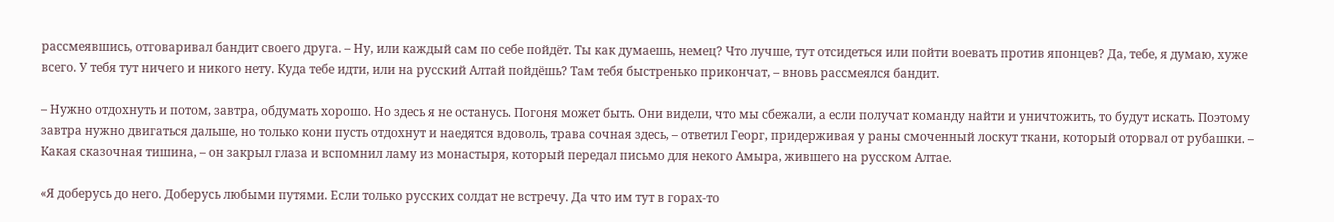рассмеявшись, отговаривал бандит своего друга. – Ну, или каждый сам по себе пойдёт. Ты как думаешь, немец? Что лучше, тут отсидеться или пойти воевать против японцев? Да, тебе, я думаю, хуже всего. У тебя тут ничего и никого нету. Куда тебе идти, или на русский Алтай пойдёшь? Там тебя быстренько прикончат, – вновь рассмеялся бандит.

– Нужно отдохнуть и потом, завтра, обдумать хорошо. Но здесь я не останусь. Погоня может быть. Они видели, что мы сбежали, а если получат команду найти и уничтожить, то будут искать. Поэтому завтра нужно двигаться дальше, но только кони пусть отдохнут и наедятся вдоволь, трава сочная здесь, – ответил Георг, придерживая у раны смоченный лоскут ткани, который оторвал от рубашки. – Какая сказочная тишина, – он закрыл глаза и вспомнил ламу из монастыря, который передал письмо для некого Амыра, жившего на русском Алтае.

«Я доберусь до него. Доберусь любыми путями. Если только русских солдат не встречу. Да что им тут в горах-то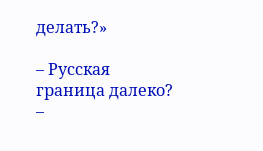делать?»

– Русская граница далеко? –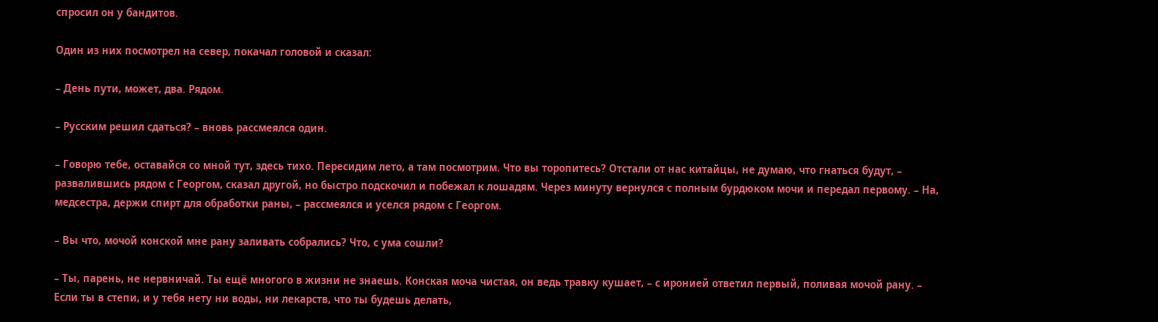спросил он у бандитов.

Один из них посмотрел на север, покачал головой и сказал:

– День пути, может, два. Рядом.

– Русским решил сдаться? – вновь рассмеялся один.

– Говорю тебе, оставайся со мной тут, здесь тихо. Пересидим лето, а там посмотрим. Что вы торопитесь? Отстали от нас китайцы, не думаю, что гнаться будут, – развалившись рядом с Георгом, сказал другой, но быстро подскочил и побежал к лошадям. Через минуту вернулся с полным бурдюком мочи и передал первому. – На, медсестра, держи спирт для обработки раны, – рассмеялся и уселся рядом с Георгом.

– Вы что, мочой конской мне рану заливать собрались? Что, с ума сошли?

– Ты, парень, не нервничай. Ты ещё многого в жизни не знаешь. Конская моча чистая, он ведь травку кушает, – с иронией ответил первый, поливая мочой рану. – Если ты в степи, и у тебя нету ни воды, ни лекарств, что ты будешь делать,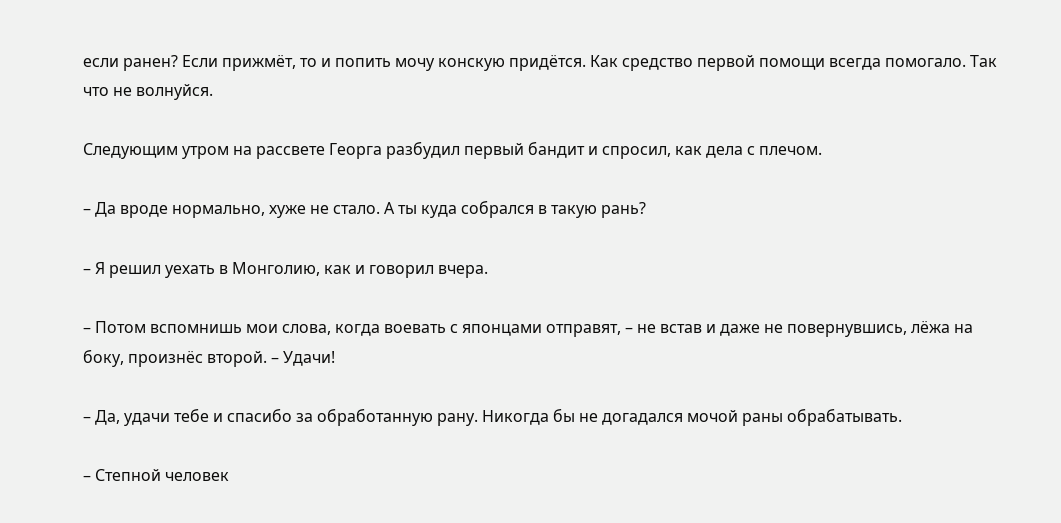если ранен? Если прижмёт, то и попить мочу конскую придётся. Как средство первой помощи всегда помогало. Так что не волнуйся.

Следующим утром на рассвете Георга разбудил первый бандит и спросил, как дела с плечом.

– Да вроде нормально, хуже не стало. А ты куда собрался в такую рань?

– Я решил уехать в Монголию, как и говорил вчера.

– Потом вспомнишь мои слова, когда воевать с японцами отправят, – не встав и даже не повернувшись, лёжа на боку, произнёс второй. – Удачи!

– Да, удачи тебе и спасибо за обработанную рану. Никогда бы не догадался мочой раны обрабатывать.

– Степной человек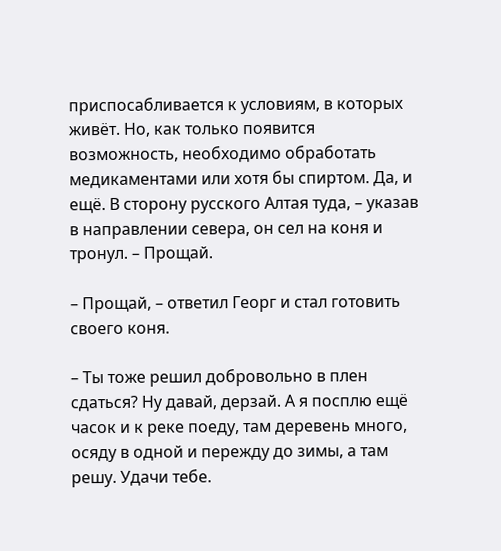приспосабливается к условиям, в которых живёт. Но, как только появится возможность, необходимо обработать медикаментами или хотя бы спиртом. Да, и ещё. В сторону русского Алтая туда, – указав в направлении севера, он сел на коня и тронул. – Прощай.

– Прощай, – ответил Георг и стал готовить своего коня.

– Ты тоже решил добровольно в плен сдаться? Ну давай, дерзай. А я посплю ещё часок и к реке поеду, там деревень много, осяду в одной и пережду до зимы, а там решу. Удачи тебе.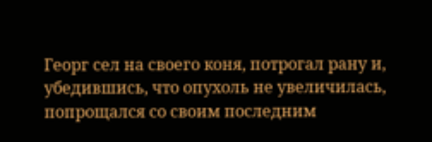Георг сел на своего коня, потрогал рану и, убедившись, что опухоль не увеличилась, попрощался со своим последним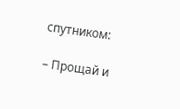спутником:

– Прощай и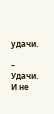удачи.

– Удачи. И не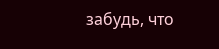забудь, что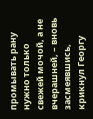промывать рану нужно только свежей мочой, а не вчерашней, – вновь засмеявшись, крикнул Георгу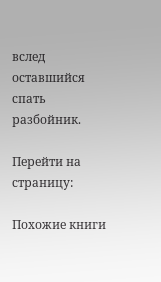вслед оставшийся спать разбойник.

Перейти на страницу:

Похожие книги